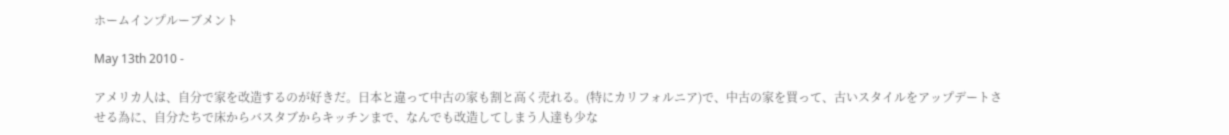ホームインプルーブメント

May 13th 2010 -

アメリカ人は、自分で家を改造するのが好きだ。日本と違って中古の家も割と高く売れる。(特にカリフォルニア)で、中古の家を買って、古いスタイルをアップデートさせる為に、自分たちで床からバスタブからキッチンまで、なんでも改造してしまう人達も少な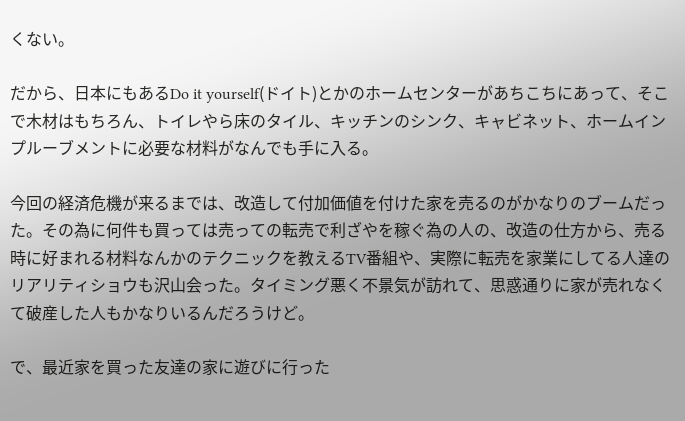くない。

だから、日本にもあるDo it yourself(ドイト)とかのホームセンターがあちこちにあって、そこで木材はもちろん、トイレやら床のタイル、キッチンのシンク、キャビネット、ホームインプルーブメントに必要な材料がなんでも手に入る。

今回の経済危機が来るまでは、改造して付加価値を付けた家を売るのがかなりのブームだった。その為に何件も買っては売っての転売で利ざやを稼ぐ為の人の、改造の仕方から、売る時に好まれる材料なんかのテクニックを教えるTV番組や、実際に転売を家業にしてる人達のリアリティショウも沢山会った。タイミング悪く不景気が訪れて、思惑通りに家が売れなくて破産した人もかなりいるんだろうけど。

で、最近家を買った友達の家に遊びに行った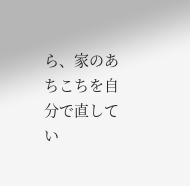ら、家のあちこちを自分で直してい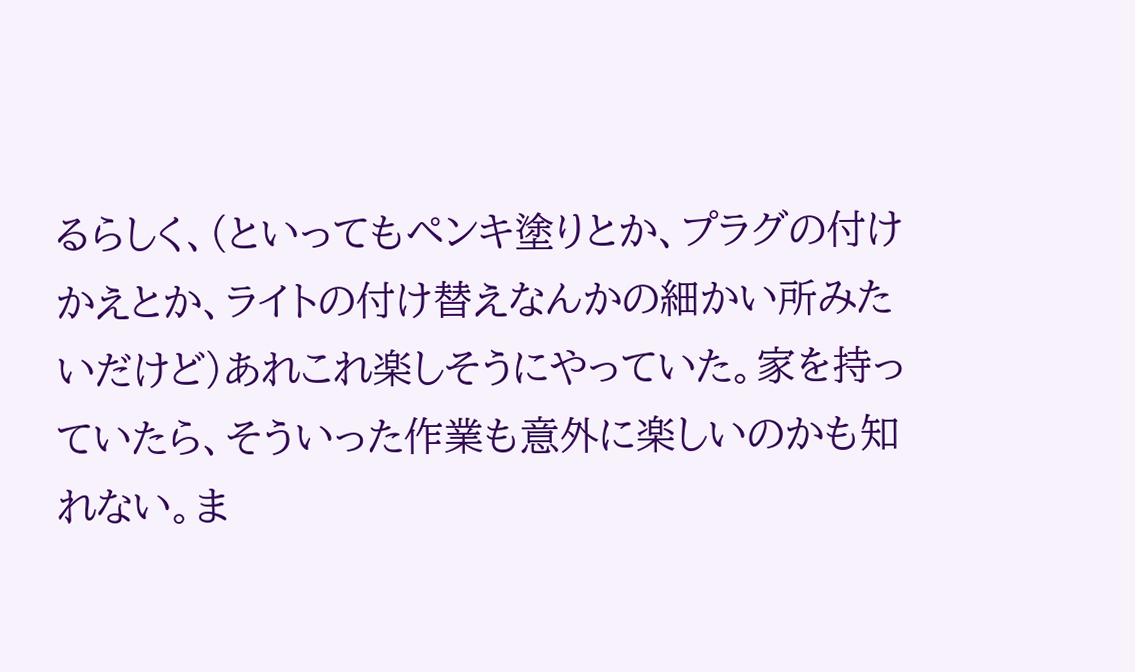るらしく、(といってもペンキ塗りとか、プラグの付けかえとか、ライトの付け替えなんかの細かい所みたいだけど)あれこれ楽しそうにやっていた。家を持っていたら、そういった作業も意外に楽しいのかも知れない。ま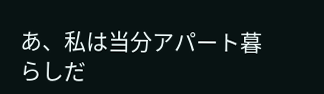あ、私は当分アパート暮らしだ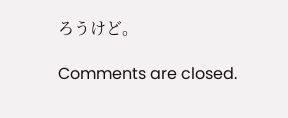ろうけど。

Comments are closed.